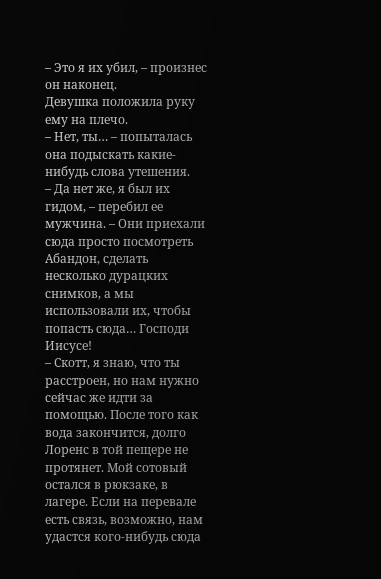– Это я их убил, – произнес он наконец.
Девушка положила руку ему на плечо.
– Нет, ты… – попыталась она подыскать какие-нибудь слова утешения.
– Да нет же, я был их гидом, – перебил ее мужчина. – Они приехали сюда просто посмотреть Абандон, сделать несколько дурацких снимков, а мы использовали их, чтобы попасть сюда… Господи Иисусе!
– Скотт, я знаю, что ты расстроен, но нам нужно сейчас же идти за помощью. После того как вода закончится, долго Лоренс в той пещере не протянет. Мой сотовый остался в рюкзаке, в лагере. Если на перевале есть связь, возможно, нам удастся кого-нибудь сюда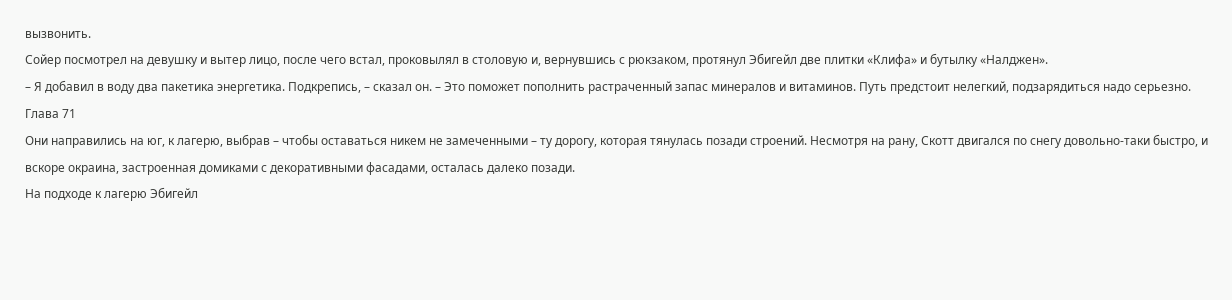вызвонить.
Сойер посмотрел на девушку и вытер лицо, после чего встал, проковылял в столовую и, вернувшись с рюкзаком, протянул Эбигейл две плитки «Клифа» и бутылку «Налджен».
– Я добавил в воду два пакетика энергетика. Подкрепись, – сказал он. – Это поможет пополнить растраченный запас минералов и витаминов. Путь предстоит нелегкий, подзарядиться надо серьезно.
Глава 71
Они направились на юг, к лагерю, выбрав – чтобы оставаться никем не замеченными – ту дорогу, которая тянулась позади строений. Несмотря на рану, Скотт двигался по снегу довольно-таки быстро, и вскоре окраина, застроенная домиками с декоративными фасадами, осталась далеко позади.
На подходе к лагерю Эбигейл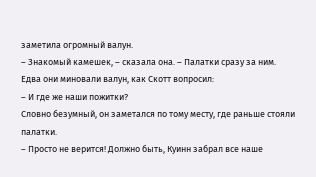заметила огромный валун.
– Знакомый камешек, – сказала она. – Палатки сразу за ним.
Едва они миновали валун, как Скотт вопросил:
– И где же наши пожитки?
Словно безумный, он заметался по тому месту, где раньше стояли палатки.
– Просто не верится! Должно быть, Куинн забрал все наше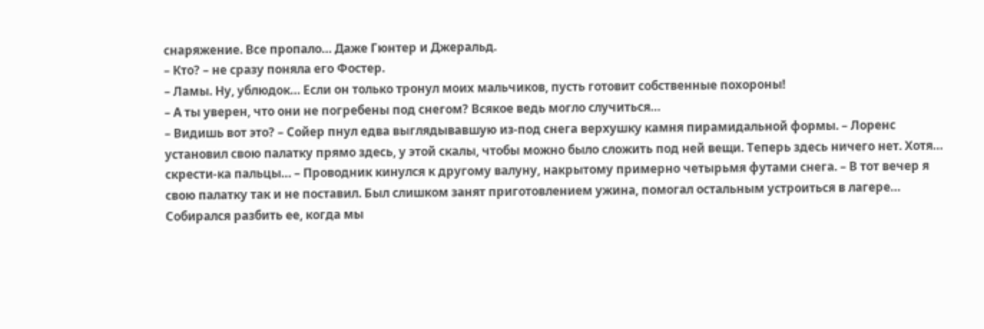снаряжение. Все пропало… Даже Гюнтер и Джеральд.
– Кто? – не сразу поняла его Фостер.
– Ламы. Ну, ублюдок… Если он только тронул моих мальчиков, пусть готовит собственные похороны!
– А ты уверен, что они не погребены под снегом? Всякое ведь могло случиться…
– Видишь вот это? – Сойер пнул едва выглядывавшую из-под снега верхушку камня пирамидальной формы. – Лоренс установил свою палатку прямо здесь, у этой скалы, чтобы можно было сложить под ней вещи. Теперь здесь ничего нет. Хотя… скрести-ка пальцы… – Проводник кинулся к другому валуну, накрытому примерно четырьмя футами снега. – В тот вечер я свою палатку так и не поставил. Был слишком занят приготовлением ужина, помогал остальным устроиться в лагере… Собирался разбить ее, когда мы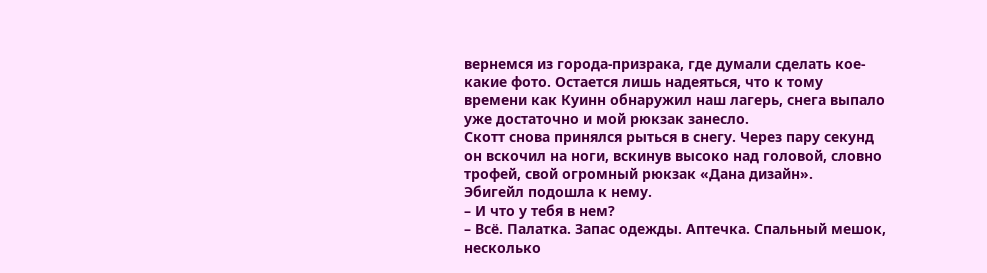вернемся из города-призрака, где думали сделать кое-какие фото. Остается лишь надеяться, что к тому времени как Куинн обнаружил наш лагерь, снега выпало уже достаточно и мой рюкзак занесло.
Скотт снова принялся рыться в снегу. Через пару секунд он вскочил на ноги, вскинув высоко над головой, словно трофей, свой огромный рюкзак «Дана дизайн».
Эбигейл подошла к нему.
– И что у тебя в нем?
– Всё. Палатка. Запас одежды. Аптечка. Спальный мешок, несколько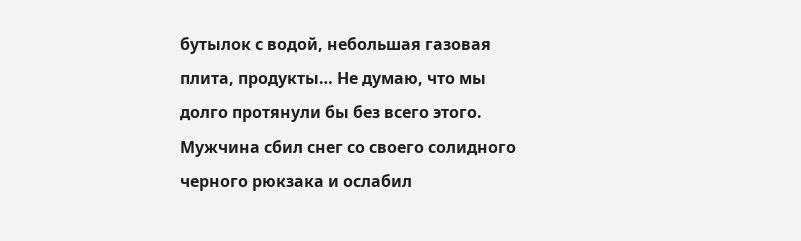бутылок с водой, небольшая газовая плита, продукты… Не думаю, что мы долго протянули бы без всего этого.
Мужчина сбил снег со своего солидного черного рюкзака и ослабил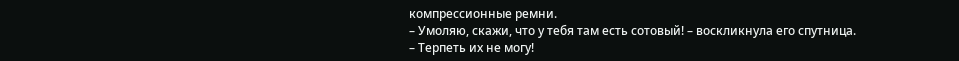компрессионные ремни.
– Умоляю, скажи, что у тебя там есть сотовый! – воскликнула его спутница.
– Терпеть их не могу!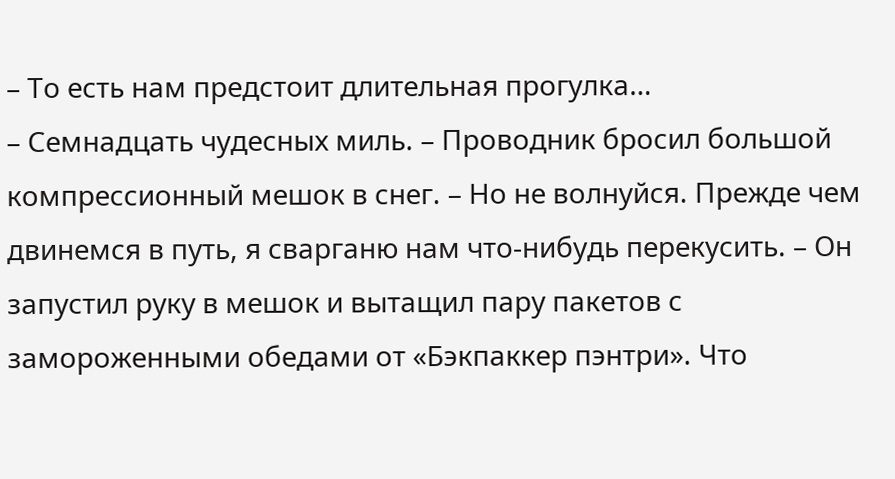– То есть нам предстоит длительная прогулка…
– Семнадцать чудесных миль. – Проводник бросил большой компрессионный мешок в снег. – Но не волнуйся. Прежде чем двинемся в путь, я сварганю нам что-нибудь перекусить. – Он запустил руку в мешок и вытащил пару пакетов с замороженными обедами от «Бэкпаккер пэнтри». Что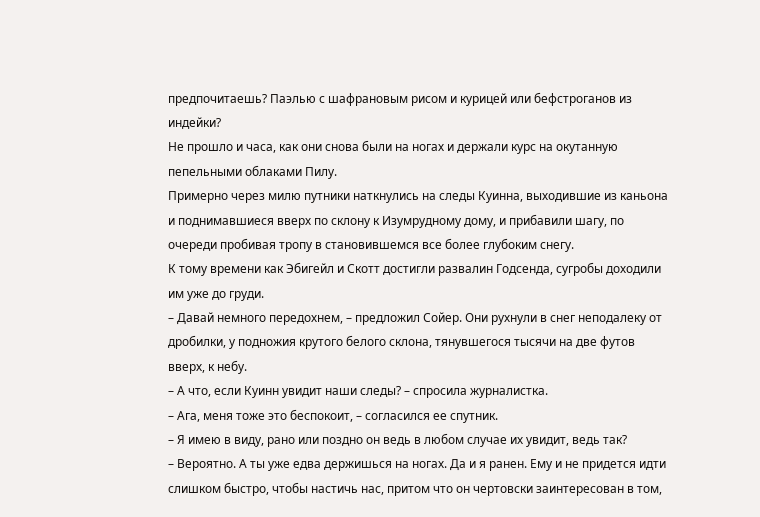предпочитаешь? Паэлью с шафрановым рисом и курицей или бефстроганов из индейки?
Не прошло и часа, как они снова были на ногах и держали курс на окутанную пепельными облаками Пилу.
Примерно через милю путники наткнулись на следы Куинна, выходившие из каньона и поднимавшиеся вверх по склону к Изумрудному дому, и прибавили шагу, по очереди пробивая тропу в становившемся все более глубоким снегу.
К тому времени как Эбигейл и Скотт достигли развалин Годсенда, сугробы доходили им уже до груди.
– Давай немного передохнем, – предложил Сойер. Они рухнули в снег неподалеку от дробилки, у подножия крутого белого склона, тянувшегося тысячи на две футов вверх, к небу.
– А что, если Куинн увидит наши следы? – спросила журналистка.
– Ага, меня тоже это беспокоит, – согласился ее спутник.
– Я имею в виду, рано или поздно он ведь в любом случае их увидит, ведь так?
– Вероятно. А ты уже едва держишься на ногах. Да и я ранен. Ему и не придется идти слишком быстро, чтобы настичь нас, притом что он чертовски заинтересован в том,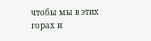чтобы мы в этих горах и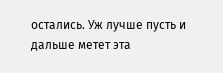остались. Уж лучше пусть и дальше метет эта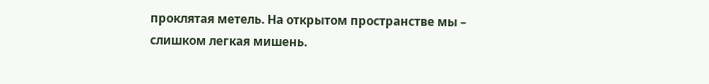проклятая метель. На открытом пространстве мы – слишком легкая мишень.